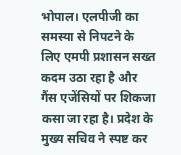भोपाल। एलपीजी का समस्या से निपटने के लिए एमपी प्रशासन सख्त कदम उठा रहा है और गैंस एजेंसियों पर शिकजा कसा जा रहा है। प्रदेश के मुख्य सचिव ने स्पष्ट कर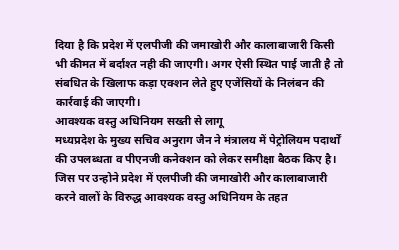दिया है कि प्रदेश में एलपीजी की जमाखोरी और कालाबाजारी किसी भी कीमत में बर्दाश्त नही की जाएगी। अगर ऐसी स्थित पाई जाती है तो संबधित के खिलाफ कड़ा एक्शन लेते हुए एजेंसियों के निलंबन की कार्रवाई की जाएगी।
आवश्यक वस्तु अधिनियम सख्ती से लागू
मध्यप्रदेश के मुख्य सचिव अनुराग जैन ने मंत्रालय में पेट्रोलियम पदार्थों की उपलब्धता व पीएनजी कनेक्शन को लेकर समीक्षा बैठक किए है। जिस पर उन्होने प्रदेश में एलपीजी की जमाखोरी और कालाबाजारी करने वालों के विरुद्ध आवश्यक वस्तु अधिनियम के तहत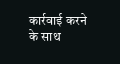कार्रवाई करने के साथ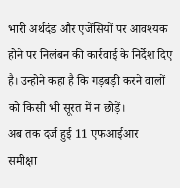भारी अर्थदंड और एजेंसियों पर आवश्यक होने पर निलंबन की कार्रवाई के निर्देश दिए है। उन्होने कहा है कि गड़बड़ी करने वालों को किसी भी सूरत में न छोड़ें।
अब तक दर्ज हुई 11 एफआईआर
समीक्षा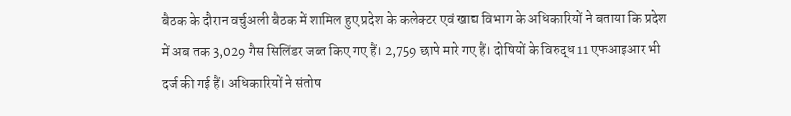बैठक के दौरान वर्चुअली बैठक में शामिल हुए प्रदेश के कलेक्टर एवं खाद्य विभाग के अधिकारियों ने बताया कि प्रदेश में अब तक 3,029 गैस सिलिंडर जब्त किए गए हैं। 2,759 छापे मारे गए हैं। दोषियों के विरुद्ध 11 एफआइआर भी दर्ज की गई हैं। अधिकारियों ने संतोष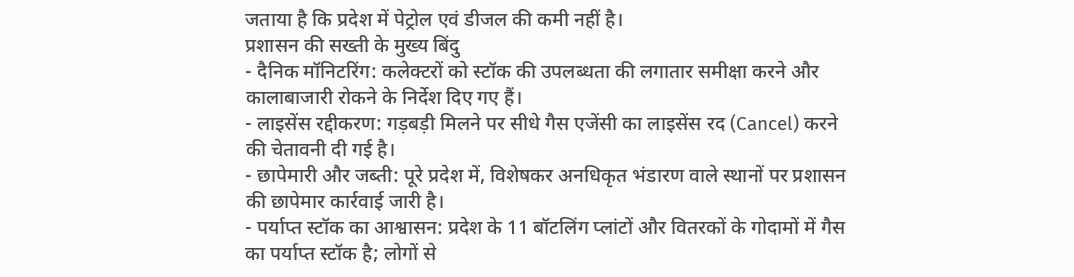जताया है कि प्रदेश में पेट्रोल एवं डीजल की कमी नहीं है।
प्रशासन की सख्ती के मुख्य बिंदु
- दैनिक मॉनिटरिंग: कलेक्टरों को स्टॉक की उपलब्धता की लगातार समीक्षा करने और कालाबाजारी रोकने के निर्देश दिए गए हैं।
- लाइसेंस रद्दीकरण: गड़बड़ी मिलने पर सीधे गैस एजेंसी का लाइसेंस रद (Cancel) करने की चेतावनी दी गई है।
- छापेमारी और जब्ती: पूरे प्रदेश में, विशेषकर अनधिकृत भंडारण वाले स्थानों पर प्रशासन की छापेमार कार्रवाई जारी है।
- पर्याप्त स्टॉक का आश्वासन: प्रदेश के 11 बॉटलिंग प्लांटों और वितरकों के गोदामों में गैस का पर्याप्त स्टॉक है; लोगों से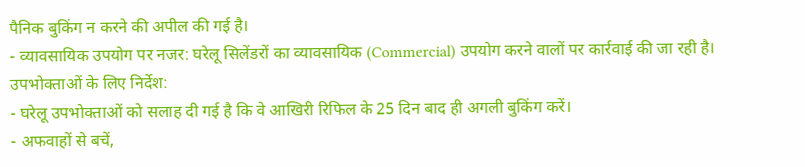पैनिक बुकिंग न करने की अपील की गई है।
- व्यावसायिक उपयोग पर नजर: घरेलू सिलेंडरों का व्यावसायिक (Commercial) उपयोग करने वालों पर कार्रवाई की जा रही है।
उपभोक्ताओं के लिए निर्देश:
- घरेलू उपभोक्ताओं को सलाह दी गई है कि वे आखिरी रिफिल के 25 दिन बाद ही अगली बुकिंग करें।
- अफवाहों से बचें,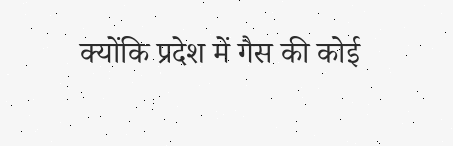क्योंकि प्रदेश में गैस की कोई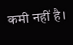कमी नहीं है।